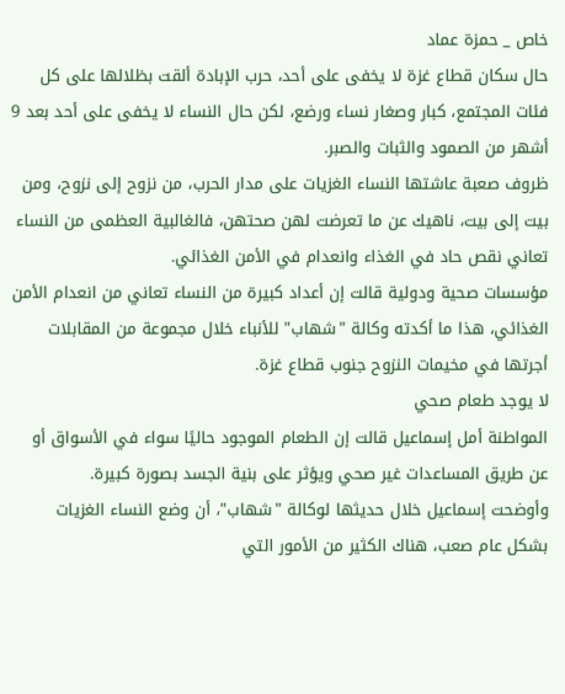خاص _ حمزة عماد
حال سكان قطاع غزة لا يخفى على أحد، حرب الإبادة ألقت بظلالها على كل فئات المجتمع، كبار وصغار نساء ورضع، لكن حال النساء لا يخفى على أحد بعد 9 أشهر من الصمود والثبات والصبر.
ظروف صعبة عاشتها النساء الغزيات على مدار الحرب، من نزوح إلى نزوح، ومن بيت إلى بيت، ناهيك عن ما تعرضت لهن صحتهن، فالغالبية العظمى من النساء تعاني نقص حاد في الغذاء وانعدام في الأمن الغذائي.
مؤسسات صحية ودولية قالت إن أعداد كبيرة من النساء تعاني من انعدام الأمن الغذائي، هذا ما أكدته وكالة "شهاب" للأنباء خلال مجموعة من المقابلات أجرتها في مخيمات النزوح جنوب قطاع غزة.
لا يوجد طعام صحي
المواطنة أمل إسماعيل قالت إن الطعام الموجود حاليًا سواء في الأسواق أو عن طريق المساعدات غير صحي ويؤثر على بنية الجسد بصورة كبيرة.
وأوضحت إسماعيل خلال حديثها لوكالة "شهاب"، أن وضع النساء الغزيات بشكل عام صعب، هناك الكثير من الأمور التي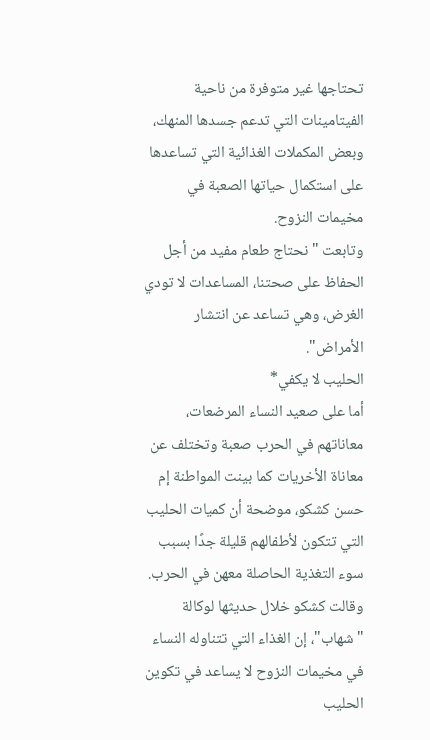تحتاجها غير متوفرة من ناحية الفيتامينات التي تدعم جسدها المنهك، وبعض المكملات الغذائية التي تساعدها على استكمال حياتها الصعبة في مخيمات النزوح.
وتابعت " نحتاج طعام مفيد من أجل الحفاظ على صحتنا، المساعدات لا تودي الغرض، وهي تساعد عن انتشار الأمراض".
الحليب لا يكفي*
أما على صعيد النساء المرضعات، معاناتهم في الحرب صعبة وتختلف عن معاناة الأخريات كما بينت المواطنة إم حسن كشكو، موضحة أن كميات الحليب التي تتكون لأطفالهم قليلة جدًا بسبب سوء التغذية الحاصلة معهن في الحرب.
وقالت كشكو خلال حديثها لوكالة "شهاب"، إن الغذاء التي تتناوله النساء في مخيمات النزوح لا يساعد في تكوين الحليب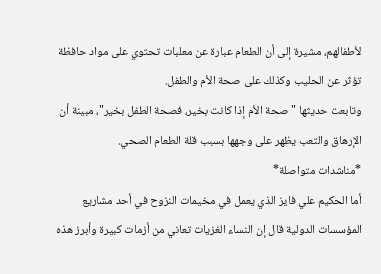لأطفالهم، مشيرة إلى أن الطعام عبارة عن معلبات تحتوي على مواد حافظة تؤثر عن الحليب وكذلك على صحة الأم والطفل.
وتابعت حديثها "صحة الأم إذا كانت بخير، فصحة الطفل بخير"، مبينة أن الإرهاق والتعب يظهر على وجهها بسبب قلة الطعام الصحي.
*مناشدات متواصلة*
أما الحكيم علي فايز الذي يعمل في مخيمات النزوح في أحد مشاريع المؤسسات الدولية قال إن النساء الغزيات تعاني من أزمات كبيرة وأبرز هذه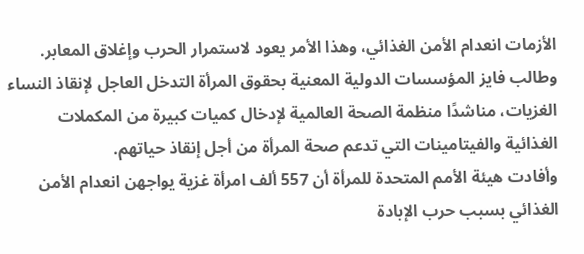الأزمات انعدام الأمن الغذائي، وهذا الأمر يعود لاستمرار الحرب وإغلاق المعابر.
وطالب فايز المؤسسات الدولية المعنية بحقوق المرأة التدخل العاجل لإنقاذ النساء الغزيات، مناشدًا منظمة الصحة العالمية لإدخال كميات كبيرة من المكملات الغذائية والفيتامينات التي تدعم صحة المرأة من أجل إنقاذ حياتهم.
وأفادت هيئة الأمم المتحدة للمرأة أن 557 ألف امرأة غزية يواجهن انعدام الأمن الغذائي بسبب حرب الإبادة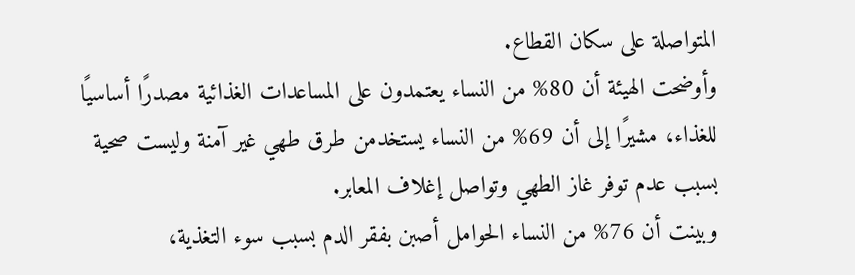المتواصلة على سكان القطاع.
وأوضحت الهيئة أن 80% من النساء يعتمدون على المساعدات الغذائية مصدرًا أساسيًا للغذاء، مشيرًا إلى أن 69% من النساء يستخدمن طرق طهي غير آمنة وليست صحية بسبب عدم توفر غاز الطهي وتواصل إغلاف المعابر.
وبينت أن 76% من النساء الحوامل أصبن بفقر الدم بسبب سوء التغذية،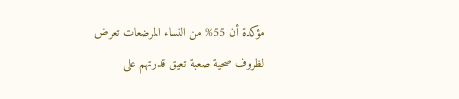مؤكدة أن 55% من النساء المرضعات تعرض لظروف صحية صعبة تعيق قدرتهم على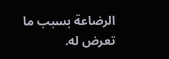الرضاعة بسبب ما تعرض له.